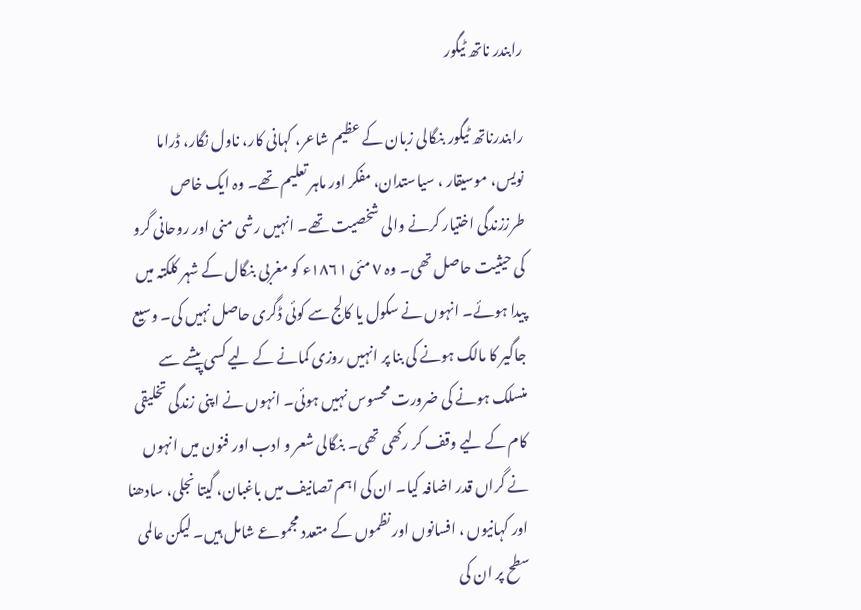رابندر ناتھ ٹیگور

رابندرناتھ ٹیگور بنگالی زبان کے عظیم شاعر، کہانی کار، ناول نگار، ڈراما نویس، موسیقار ، سیاستدان، مفکر اور ماہر تعلیم تھے۔ وہ ایک خاص طرززندگی اختیار کرنے والی شخصیت تھے۔ انہیں رشی منی اور روحانی گرو کی حیثیت حاصل تھی۔ وہ ٧ مئی ١٨٦١ء کو مغربی بنگال کے شہر کلکتہ میں پیدا ہوئے۔ انہوں نے سکول یا کالج سے کوئی ڈگری حاصل نہیں کی۔ وسیع جاگیر کا مالک ہونے کی بنا پر انہیں روزی کمانے کے لیے کسی پیشے سے منسلک ہونے کی ضرورت محسوس نہیں ہوئی۔ انہوں نے اپنی زندگی تخلیقی کام کے لیے وقف کر رکھی تھی۔ بنگالی شعر و ادب اور فنون میں انہوں نے گراں قدر اضافہ کیا۔ ان کی اہم تصانیف میں باغبان، گیتا نجلی، سادھنا اور کہانیوں ، افسانوں اور نظموں کے متعدد مجموعے شامل ہیں۔ لیکن عالمی سطح پر ان کی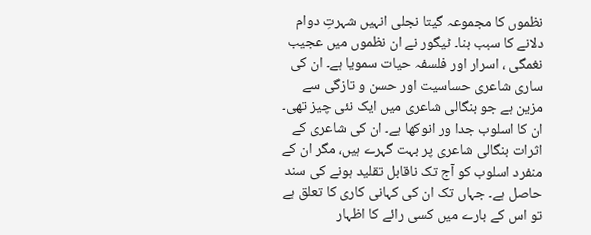نظموں کا مجموعہ گیتا نجلی انہیں شہرتِ دوام دلانے کا سبب بنا۔ ٹیگور نے ان نظموں میں عجیب نغمگی ، اسرار اور فلسفہ حیات سمویا ہے۔ ان کی ساری شاعری حساسیت اور حسن و تازگی سے مزین ہے جو بنگالی شاعری میں ایک نئی چیز تھی۔ ان کا اسلوب جدا ور انوکھا ہے۔ ان کی شاعری کے اثرات بنگالی شاعری پر بہت گہرے ہیں، مگر ان کے منفرد اسلوب کو آج تک ناقابل تقلید ہونے کی سند حاصل ہے۔ جہاں تک ان کی کہانی کاری کا تعلق ہے تو اس کے بارے میں کسی رائے کا اظہار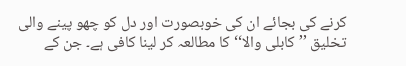کرنے کی بجائے ان کی خوبصورت اور دل کو چھو پینے والی تخلیق ’’کابلی والا‘‘ کا مطالعہ کر لینا کافی ہے۔ جن کے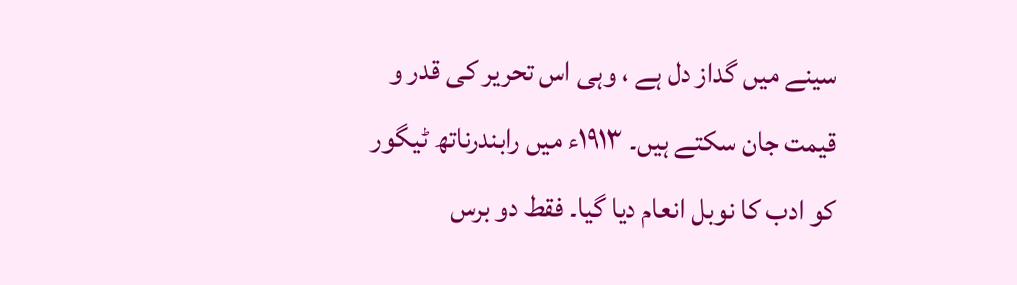سینے میں گداز دل ہے ، وہی اس تحریر کی قدر و قیمت جان سکتے ہیں۔ ١٩١٣ء میں رابندرناتھ ٹیگور کو ادب کا نوبل انعام دیا گیا۔ فقط دو برس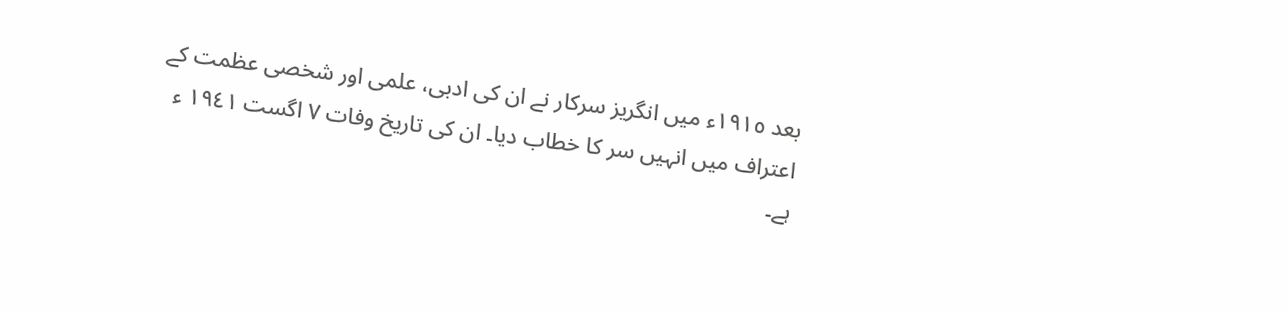بعد ١٩١٥ء میں انگریز سرکار نے ان کی ادبی، علمی اور شخصی عظمت کے اعتراف میں انہیں سر کا خطاب دیا۔ ان کی تاریخ وفات ٧ اگست ١٩٤١ ء ہے۔